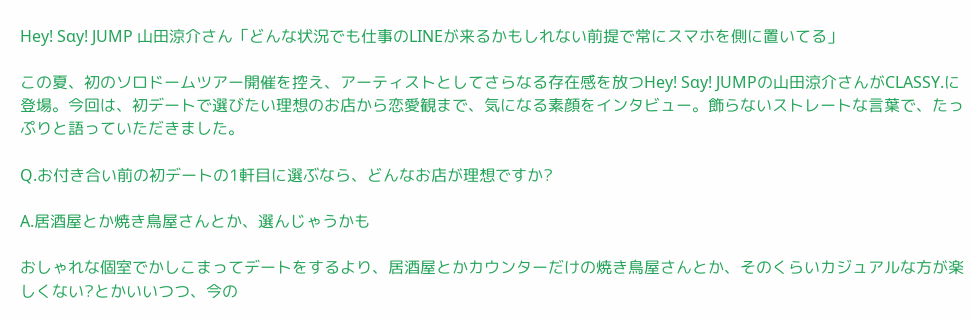Hey! Sɑy! JUMP 山田涼介さん「どんな状況でも仕事のLINEが来るかもしれない前提で常にスマホを側に置いてる」

この夏、初のソロドームツアー開催を控え、アーティストとしてさらなる存在感を放つHey! Sɑy! JUMPの山田涼介さんがCLASSY.に登場。今回は、初デートで選びたい理想のお店から恋愛観まで、気になる素顔をインタビュー。飾らないストレートな言葉で、たっぷりと語っていただきました。

Q.お付き合い前の初デートの1軒目に選ぶなら、どんなお店が理想ですか?

A.居酒屋とか焼き鳥屋さんとか、選んじゃうかも

おしゃれな個室でかしこまってデートをするより、居酒屋とかカウンターだけの焼き鳥屋さんとか、そのくらいカジュアルな方が楽しくない?とかいいつつ、今の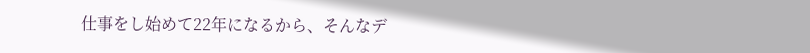仕事をし始めて22年になるから、そんなデ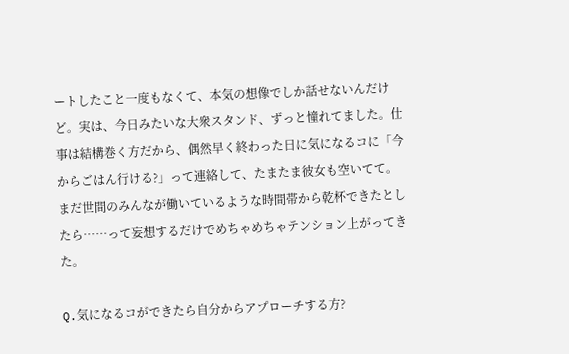ートしたこと一度もなくて、本気の想像でしか話せないんだけど。実は、今日みたいな大衆スタンド、ずっと憧れてました。仕事は結構巻く方だから、偶然早く終わった日に気になるコに「今からごはん行ける?」って連絡して、たまたま彼女も空いてて。まだ世間のみんなが働いているような時間帯から乾杯できたとしたら……って妄想するだけでめちゃめちゃテンション上がってきた。

Q.気になるコができたら自分からアプローチする方?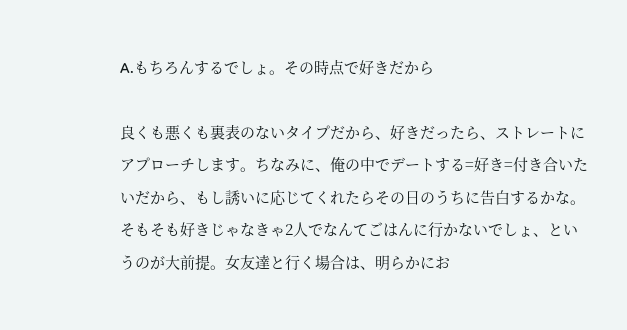A.もちろんするでしょ。その時点で好きだから

良くも悪くも裏表のないタイプだから、好きだったら、ストレートにアプローチします。ちなみに、俺の中でデートする=好き=付き合いたいだから、もし誘いに応じてくれたらその日のうちに告白するかな。そもそも好きじゃなきゃ2人でなんてごはんに行かないでしょ、というのが大前提。女友達と行く場合は、明らかにお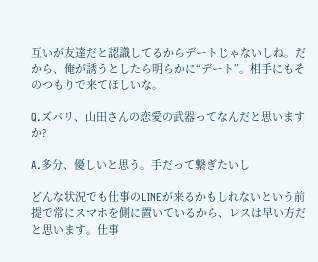互いが友達だと認識してるからデートじゃないしね。だから、俺が誘うとしたら明らかに“デート”。相手にもそのつもりで来てほしいな。

Q.ズバリ、山田さんの恋愛の武器ってなんだと思いますか?

A.多分、優しいと思う。手だって繋ぎたいし

どんな状況でも仕事のLINEが来るかもしれないという前提で常にスマホを側に置いているから、レスは早い方だと思います。仕事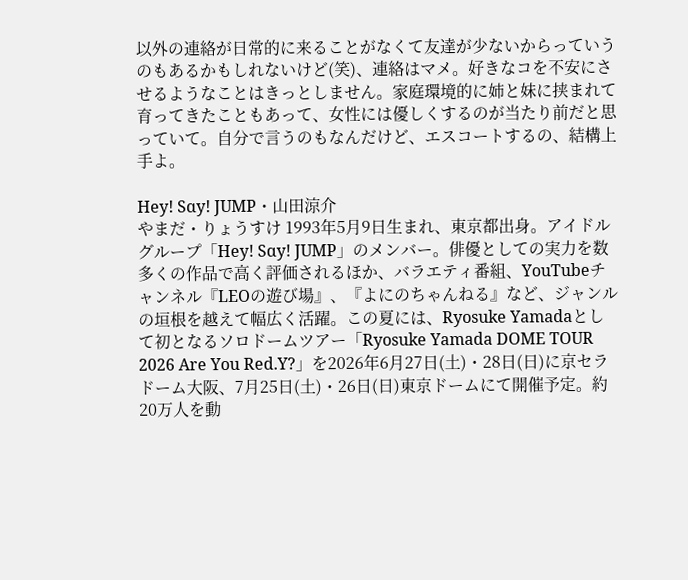以外の連絡が日常的に来ることがなくて友達が少ないからっていうのもあるかもしれないけど(笑)、連絡はマメ。好きなコを不安にさせるようなことはきっとしません。家庭環境的に姉と妹に挟まれて育ってきたこともあって、女性には優しくするのが当たり前だと思っていて。自分で言うのもなんだけど、エスコートするの、結構上手よ。

Hey! Sɑy! JUMP・山田涼介
やまだ・りょうすけ 1993年5月9日生まれ、東京都出身。アイドルグループ「Hey! Sɑy! JUMP」のメンバー。俳優としての実力を数多くの作品で高く評価されるほか、バラエティ番組、YouTubeチャンネル『LEOの遊び場』、『よにのちゃんねる』など、ジャンルの垣根を越えて幅広く活躍。この夏には、Ryosuke Yamadaとして初となるソロドームツアー「Ryosuke Yamada DOME TOUR 2026 Are You Red.Y?」を2026年6月27日(土)・28日(日)に京セラドーム大阪、7月25日(土)・26日(日)東京ドームにて開催予定。約20万人を動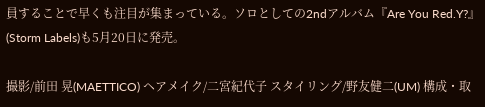員することで早くも注目が集まっている。ソロとしての2ndアルバム『Are You Red.Y?』(Storm Labels)も5月20日に発売。

撮影/前田 晃(MAETTICO) ヘアメイク/二宮紀代子 スタイリング/野友健二(UM) 構成・取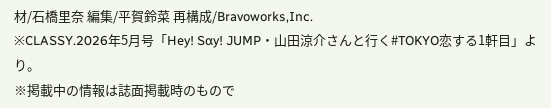材/石橋里奈 編集/平賀鈴菜 再構成/Bravoworks,Inc.
※CLASSY.2026年5月号「Hey! Sɑy! JUMP・山田涼介さんと行く#TOKYO恋する1軒目」より。
※掲載中の情報は誌面掲載時のもので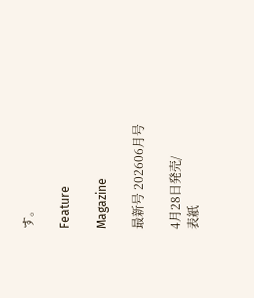す。

Feature

Magazine

最新号 202606月号

4月28日発売/
表紙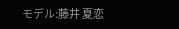モデル:藤井 夏恋